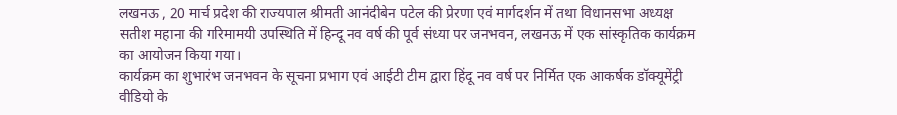लखनऊ , 20 मार्च प्रदेश की राज्यपाल श्रीमती आनंदीबेन पटेल की प्रेरणा एवं मार्गदर्शन में तथा विधानसभा अध्यक्ष सतीश महाना की गरिमामयी उपस्थिति में हिन्दू नव वर्ष की पूर्व संध्या पर जनभवन, लखनऊ में एक सांस्कृतिक कार्यक्रम का आयोजन किया गया।
कार्यक्रम का शुभारंभ जनभवन के सूचना प्रभाग एवं आईटी टीम द्वारा हिंदू नव वर्ष पर निर्मित एक आकर्षक डॉक्यूमेंट्री वीडियो के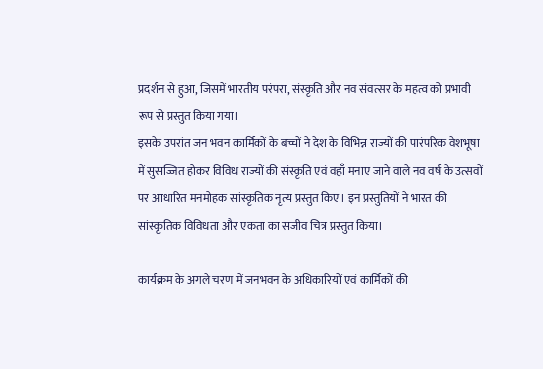प्रदर्शन से हुआ, जिसमें भारतीय परंपरा, संस्कृति और नव संवत्सर के महत्व को प्रभावी रूप से प्रस्तुत किया गया।
इसके उपरांत जन भवन कार्मिकों के बच्चों ने देश के विभिन्न राज्यों की पारंपरिक वेशभूषा में सुसज्जित होकर विविध राज्यों की संस्कृति एवं वहाँ मनाए जाने वाले नव वर्ष के उत्सवों पर आधारित मनमोहक सांस्कृतिक नृत्य प्रस्तुत किए। इन प्रस्तुतियों ने भारत की सांस्कृतिक विविधता और एकता का सजीव चित्र प्रस्तुत किया।

कार्यक्रम के अगले चरण में जनभवन के अधिकारियों एवं कार्मिकों की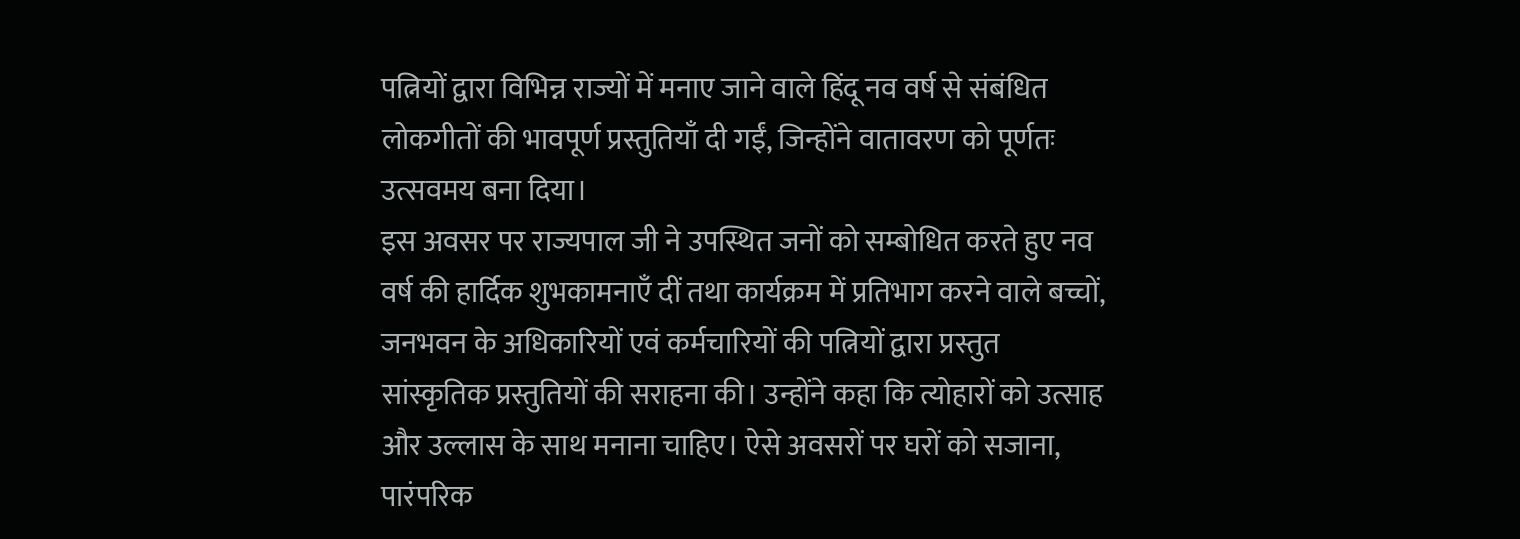पत्नियों द्वारा विभिन्न राज्यों में मनाए जाने वाले हिंदू नव वर्ष से संबंधित लोकगीतों की भावपूर्ण प्रस्तुतियाँ दी गईं, जिन्होंने वातावरण को पूर्णतः उत्सवमय बना दिया।
इस अवसर पर राज्यपाल जी ने उपस्थित जनों को सम्बोधित करते हुए नव वर्ष की हार्दिक शुभकामनाएँ दीं तथा कार्यक्रम में प्रतिभाग करने वाले बच्चों, जनभवन के अधिकारियों एवं कर्मचारियों की पत्नियों द्वारा प्रस्तुत सांस्कृतिक प्रस्तुतियों की सराहना की। उन्होंने कहा कि त्योहारों को उत्साह और उल्लास के साथ मनाना चाहिए। ऐसे अवसरों पर घरों को सजाना, पारंपरिक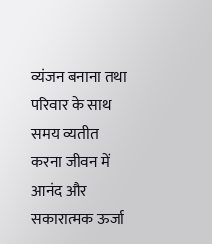व्यंजन बनाना तथा परिवार के साथ समय व्यतीत करना जीवन में आनंद और सकारात्मक ऊर्जा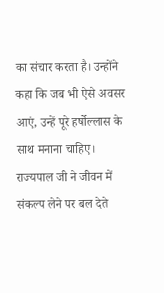का संचार करता है। उन्होंने कहा कि जब भी ऐसे अवसर आएं, उन्हें पूरे हर्षोल्लास के साथ मनाना चाहिए।
राज्यपाल जी ने जीवन में संकल्प लेने पर बल देते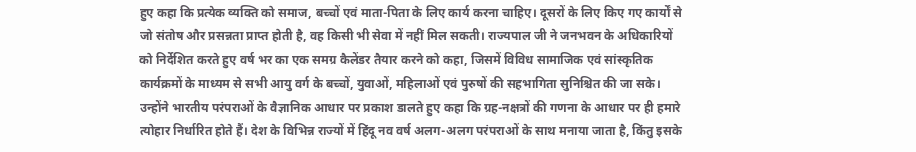हुए कहा कि प्रत्येक व्यक्ति को समाज, बच्चों एवं माता-पिता के लिए कार्य करना चाहिए। दूसरों के लिए किए गए कार्यों से जो संतोष और प्रसन्नता प्राप्त होती है, वह किसी भी सेवा में नहीं मिल सकती। राज्यपाल जी ने जनभवन के अधिकारियों को निर्देशित करते हुए वर्ष भर का एक समग्र कैलेंडर तैयार करने को कहा, जिसमें विविध सामाजिक एवं सांस्कृतिक कार्यक्रमों के माध्यम से सभी आयु वर्ग के बच्चों, युवाओं, महिलाओं एवं पुरुषों की सहभागिता सुनिश्चित की जा सके।
उन्होंने भारतीय परंपराओं के वैज्ञानिक आधार पर प्रकाश डालते हुए कहा कि ग्रह-नक्षत्रों की गणना के आधार पर ही हमारे त्योहार निर्धारित होते हैं। देश के विभिन्न राज्यों में हिंदू नव वर्ष अलग-अलग परंपराओं के साथ मनाया जाता है, किंतु इसके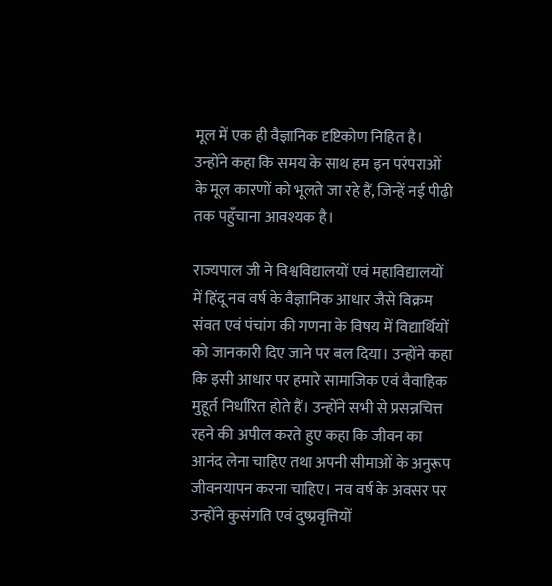मूल में एक ही वैज्ञानिक दृष्टिकोण निहित है। उन्होंने कहा कि समय के साथ हम इन परंपराओं के मूल कारणों को भूलते जा रहे हैं, जिन्हें नई पीढ़ी तक पहुँचाना आवश्यक है।

राज्यपाल जी ने विश्वविद्यालयों एवं महाविद्यालयों में हिंदू नव वर्ष के वैज्ञानिक आधार जैसे विक्रम संवत एवं पंचांग की गणना के विषय में विद्यार्थियों को जानकारी दिए जाने पर बल दिया। उन्होंने कहा कि इसी आधार पर हमारे सामाजिक एवं वैवाहिक मुहूर्त निर्धारित होते हैं। उन्होंने सभी से प्रसन्नचित्त रहने की अपील करते हुए कहा कि जीवन का आनंद लेना चाहिए तथा अपनी सीमाओं के अनुरूप जीवनयापन करना चाहिए। नव वर्ष के अवसर पर उन्होंने कुसंगति एवं दुष्प्रवृत्तियों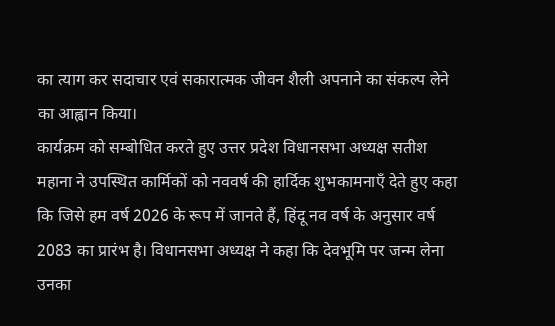का त्याग कर सदाचार एवं सकारात्मक जीवन शैली अपनाने का संकल्प लेने का आह्वान किया।
कार्यक्रम को सम्बोधित करते हुए उत्तर प्रदेश विधानसभा अध्यक्ष सतीश महाना ने उपस्थित कार्मिकों को नववर्ष की हार्दिक शुभकामनाएँ देते हुए कहा कि जिसे हम वर्ष 2026 के रूप में जानते हैं, हिंदू नव वर्ष के अनुसार वर्ष 2083 का प्रारंभ है। विधानसभा अध्यक्ष ने कहा कि देवभूमि पर जन्म लेना उनका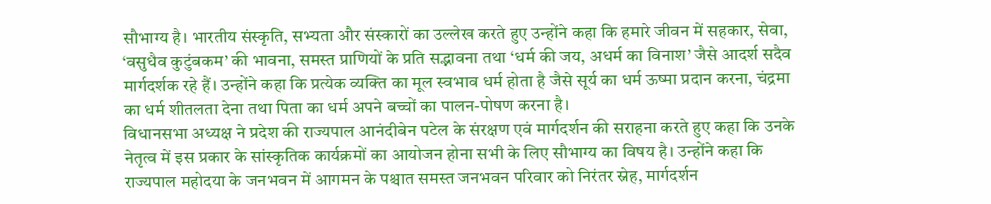सौभाग्य है। भारतीय संस्कृति, सभ्यता और संस्कारों का उल्लेख करते हुए उन्होंने कहा कि हमारे जीवन में सहकार, सेवा, ‘वसुधैव कुटुंबकम’ की भावना, समस्त प्राणियों के प्रति सद्भावना तथा ‘धर्म की जय, अधर्म का विनाश’ जैसे आदर्श सदैव मार्गदर्शक रहे हैं। उन्होंने कहा कि प्रत्येक व्यक्ति का मूल स्वभाव धर्म होता है जैसे सूर्य का धर्म ऊष्मा प्रदान करना, चंद्रमा का धर्म शीतलता देना तथा पिता का धर्म अपने बच्चों का पालन-पोषण करना है।
विधानसभा अध्यक्ष ने प्रदेश की राज्यपाल आनंदीबेन पटेल के संरक्षण एवं मार्गदर्शन की सराहना करते हुए कहा कि उनके नेतृत्व में इस प्रकार के सांस्कृतिक कार्यक्रमों का आयोजन होना सभी के लिए सौभाग्य का विषय है। उन्होंने कहा कि राज्यपाल महोदया के जनभवन में आगमन के पश्चात समस्त जनभवन परिवार को निरंतर स्नेह, मार्गदर्शन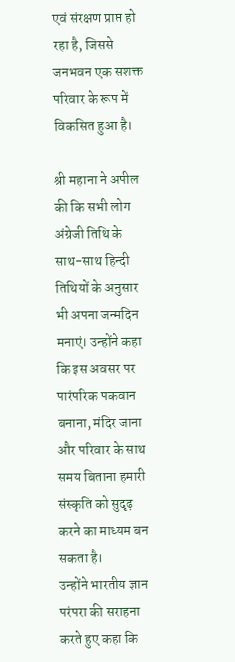एवं संरक्षण प्राप्त हो रहा है, जिससे जनभवन एक सशक्त परिवार के रूप में विकसित हुआ है।

श्री महाना ने अपील की कि सभी लोग अंग्रेजी तिथि के साथ-साथ हिन्दी तिथियों के अनुसार भी अपना जन्मदिन मनाएं। उन्होंने कहा कि इस अवसर पर पारंपरिक पकवान बनाना, मंदिर जाना और परिवार के साथ समय बिताना हमारी संस्कृति को सुदृढ़ करने का माध्यम बन सकता है।
उन्होंने भारतीय ज्ञान परंपरा की सराहना करते हुए कहा कि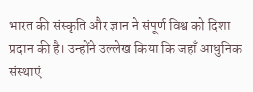भारत की संस्कृति और ज्ञान ने संपूर्ण विश्व को दिशा प्रदान की है। उन्होंने उल्लेख किया कि जहाँ आधुनिक संस्थाएं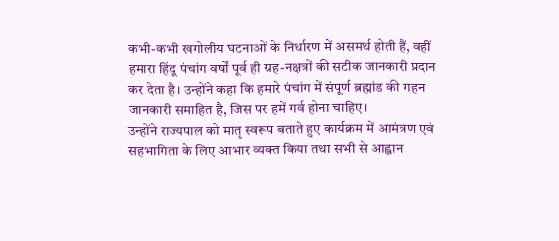कभी-कभी खगोलीय घटनाओं के निर्धारण में असमर्थ होती हैं, वहीं हमारा हिंदू पंचांग वर्षों पूर्व ही ग्रह-नक्षत्रों की सटीक जानकारी प्रदान कर देता है। उन्होंने कहा कि हमारे पंचांग में संपूर्ण ब्रह्मांड की गहन जानकारी समाहित है, जिस पर हमें गर्व होना चाहिए।
उन्होंने राज्यपाल को मातृ स्वरूप बताते हुए कार्यक्रम में आमंत्रण एवं सहभागिता के लिए आभार व्यक्त किया तथा सभी से आह्वान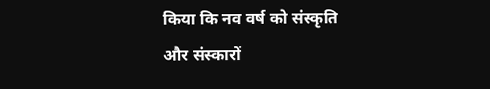किया कि नव वर्ष को संस्कृति और संस्कारों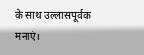के साथ उल्लासपूर्वक मनाएं।